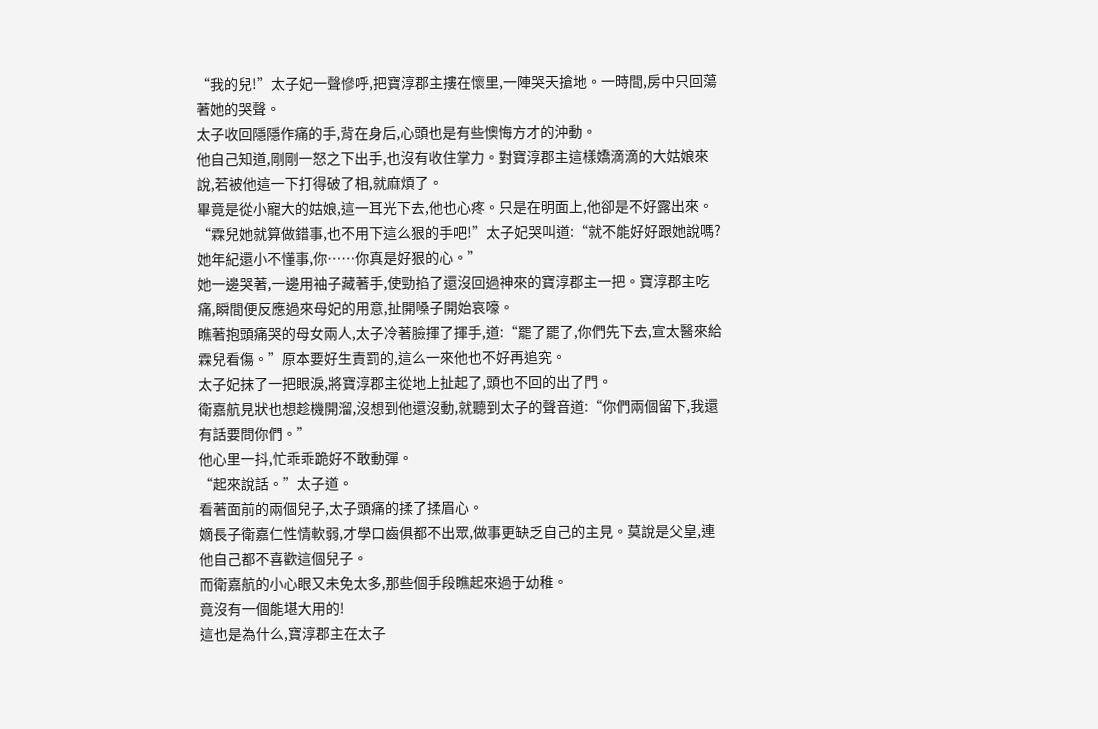“我的兒!”太子妃一聲慘呼,把寶淳郡主摟在懷里,一陣哭天搶地。一時間,房中只回蕩著她的哭聲。
太子收回隱隱作痛的手,背在身后,心頭也是有些懊悔方才的沖動。
他自己知道,剛剛一怒之下出手,也沒有收住掌力。對寶淳郡主這樣嬌滴滴的大姑娘來說,若被他這一下打得破了相,就麻煩了。
畢竟是從小寵大的姑娘,這一耳光下去,他也心疼。只是在明面上,他卻是不好露出來。
“霖兒她就算做錯事,也不用下這么狠的手吧!”太子妃哭叫道:“就不能好好跟她說嗎?她年紀還小不懂事,你……你真是好狠的心。”
她一邊哭著,一邊用袖子藏著手,使勁掐了還沒回過神來的寶淳郡主一把。寶淳郡主吃痛,瞬間便反應過來母妃的用意,扯開嗓子開始哀嚎。
瞧著抱頭痛哭的母女兩人,太子冷著臉揮了揮手,道:“罷了罷了,你們先下去,宣太醫來給霖兒看傷。”原本要好生責罰的,這么一來他也不好再追究。
太子妃抹了一把眼淚,將寶淳郡主從地上扯起了,頭也不回的出了門。
衛嘉航見狀也想趁機開溜,沒想到他還沒動,就聽到太子的聲音道:“你們兩個留下,我還有話要問你們。”
他心里一抖,忙乖乖跪好不敢動彈。
“起來說話。”太子道。
看著面前的兩個兒子,太子頭痛的揉了揉眉心。
嫡長子衛嘉仁性情軟弱,才學口齒俱都不出眾,做事更缺乏自己的主見。莫說是父皇,連他自己都不喜歡這個兒子。
而衛嘉航的小心眼又未免太多,那些個手段瞧起來過于幼稚。
竟沒有一個能堪大用的!
這也是為什么,寶淳郡主在太子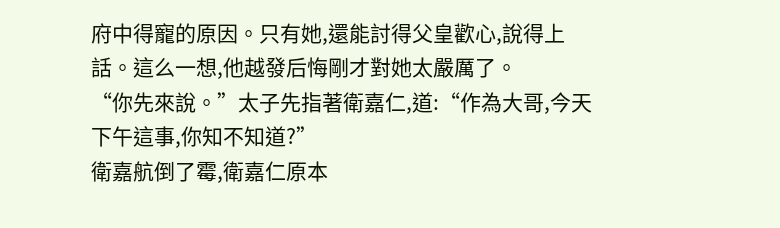府中得寵的原因。只有她,還能討得父皇歡心,說得上話。這么一想,他越發后悔剛才對她太嚴厲了。
“你先來說。”太子先指著衛嘉仁,道:“作為大哥,今天下午這事,你知不知道?”
衛嘉航倒了霉,衛嘉仁原本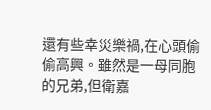還有些幸災樂禍,在心頭偷偷高興。雖然是一母同胞的兄弟,但衛嘉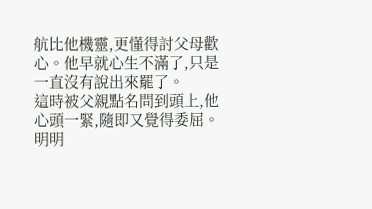航比他機靈,更懂得討父母歡心。他早就心生不滿了,只是一直沒有說出來罷了。
這時被父親點名問到頭上,他心頭一緊,隨即又覺得委屈。明明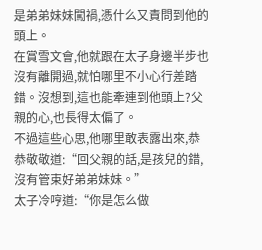是弟弟妹妹闖禍,憑什么又責問到他的頭上。
在賞雪文會,他就跟在太子身邊半步也沒有離開過,就怕哪里不小心行差踏錯。沒想到,這也能牽連到他頭上?父親的心,也長得太偏了。
不過這些心思,他哪里敢表露出來,恭恭敬敬道:“回父親的話,是孩兒的錯,沒有管束好弟弟妹妹。”
太子冷哼道:“你是怎么做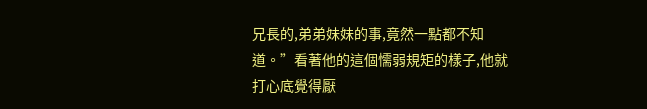兄長的,弟弟妹妹的事,竟然一點都不知道。”看著他的這個懦弱規矩的樣子,他就打心底覺得厭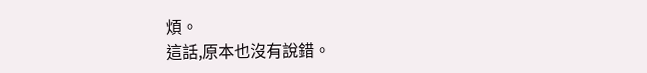煩。
這話,原本也沒有說錯。